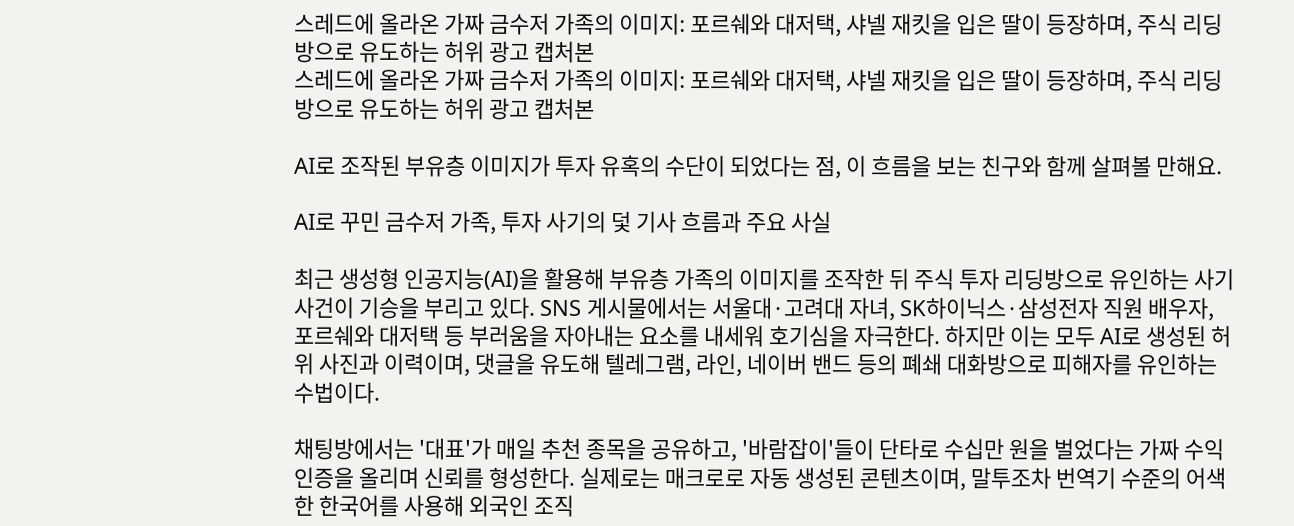스레드에 올라온 가짜 금수저 가족의 이미지: 포르쉐와 대저택, 샤넬 재킷을 입은 딸이 등장하며, 주식 리딩방으로 유도하는 허위 광고 캡처본
스레드에 올라온 가짜 금수저 가족의 이미지: 포르쉐와 대저택, 샤넬 재킷을 입은 딸이 등장하며, 주식 리딩방으로 유도하는 허위 광고 캡처본

AI로 조작된 부유층 이미지가 투자 유혹의 수단이 되었다는 점, 이 흐름을 보는 친구와 함께 살펴볼 만해요.

AI로 꾸민 금수저 가족, 투자 사기의 덫 기사 흐름과 주요 사실

최근 생성형 인공지능(AI)을 활용해 부유층 가족의 이미지를 조작한 뒤 주식 투자 리딩방으로 유인하는 사기 사건이 기승을 부리고 있다. SNS 게시물에서는 서울대·고려대 자녀, SK하이닉스·삼성전자 직원 배우자, 포르쉐와 대저택 등 부러움을 자아내는 요소를 내세워 호기심을 자극한다. 하지만 이는 모두 AI로 생성된 허위 사진과 이력이며, 댓글을 유도해 텔레그램, 라인, 네이버 밴드 등의 폐쇄 대화방으로 피해자를 유인하는 수법이다.

채팅방에서는 '대표'가 매일 추천 종목을 공유하고, '바람잡이'들이 단타로 수십만 원을 벌었다는 가짜 수익 인증을 올리며 신뢰를 형성한다. 실제로는 매크로로 자동 생성된 콘텐츠이며, 말투조차 번역기 수준의 어색한 한국어를 사용해 외국인 조직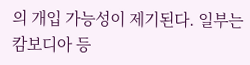의 개입 가능성이 제기된다. 일부는 캄보디아 등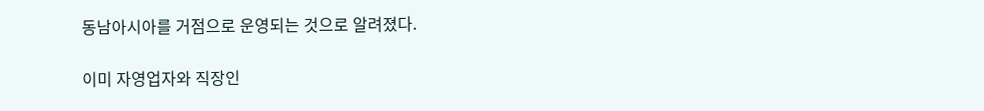동남아시아를 거점으로 운영되는 것으로 알려졌다.

이미 자영업자와 직장인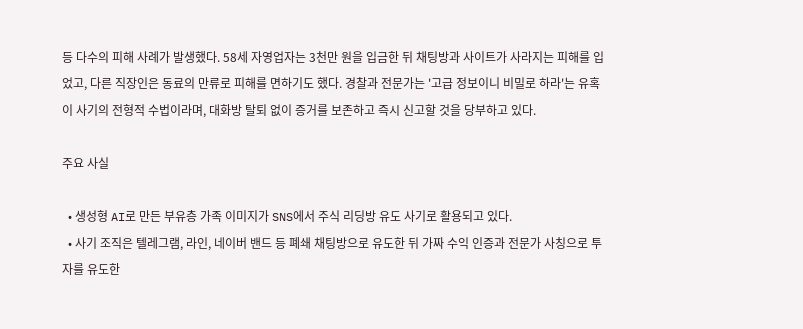등 다수의 피해 사례가 발생했다. 58세 자영업자는 3천만 원을 입금한 뒤 채팅방과 사이트가 사라지는 피해를 입었고, 다른 직장인은 동료의 만류로 피해를 면하기도 했다. 경찰과 전문가는 '고급 정보이니 비밀로 하라'는 유혹이 사기의 전형적 수법이라며, 대화방 탈퇴 없이 증거를 보존하고 즉시 신고할 것을 당부하고 있다.

주요 사실

  • 생성형 AI로 만든 부유층 가족 이미지가 SNS에서 주식 리딩방 유도 사기로 활용되고 있다.
  • 사기 조직은 텔레그램, 라인, 네이버 밴드 등 폐쇄 채팅방으로 유도한 뒤 가짜 수익 인증과 전문가 사칭으로 투자를 유도한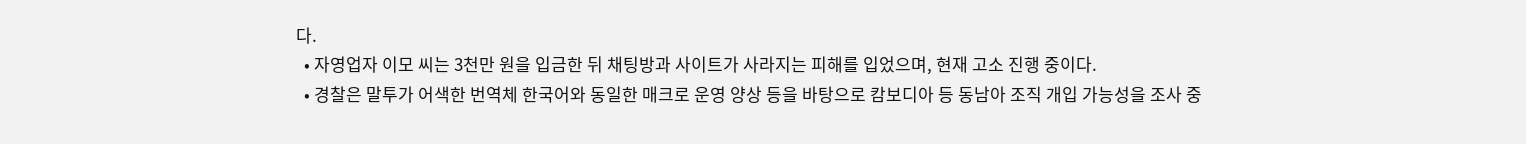다.
  • 자영업자 이모 씨는 3천만 원을 입금한 뒤 채팅방과 사이트가 사라지는 피해를 입었으며, 현재 고소 진행 중이다.
  • 경찰은 말투가 어색한 번역체 한국어와 동일한 매크로 운영 양상 등을 바탕으로 캄보디아 등 동남아 조직 개입 가능성을 조사 중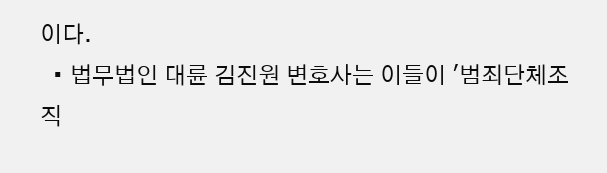이다.
  • 법무법인 대륜 김진원 변호사는 이들이 '범죄단체조직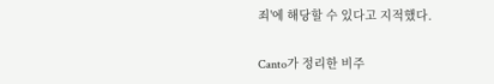죄'에 해당할 수 있다고 지적했다.

Canto가 정리한 비주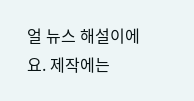얼 뉴스 해설이에요. 제작에는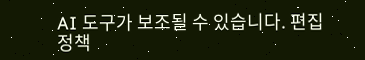AI 도구가 보조될 수 있습니다. 편집정책